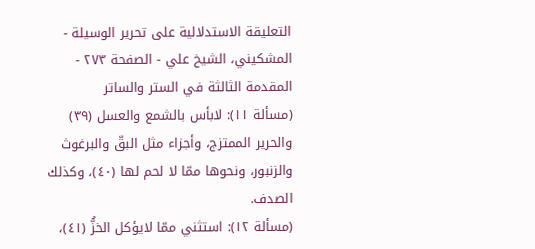التعليقة الاستدلالية على تحرير الوسيلة - المشكيني، الشيخ علي - الصفحة ٢٧٣ - المقدمة الثالثة في الستر والساتر
(مسألة ١١): لابأس بالشمع والعسل (٣٩) والحرير الممتزج، وأجزاء مثل البقّ والبرغوث والزنبور، ونحوها ممّا لا لحم لها (٤٠)، وكذلك الصدف.
(مسألة ١٢): استثني ممّا لايؤكل الخزُّ (٤١)،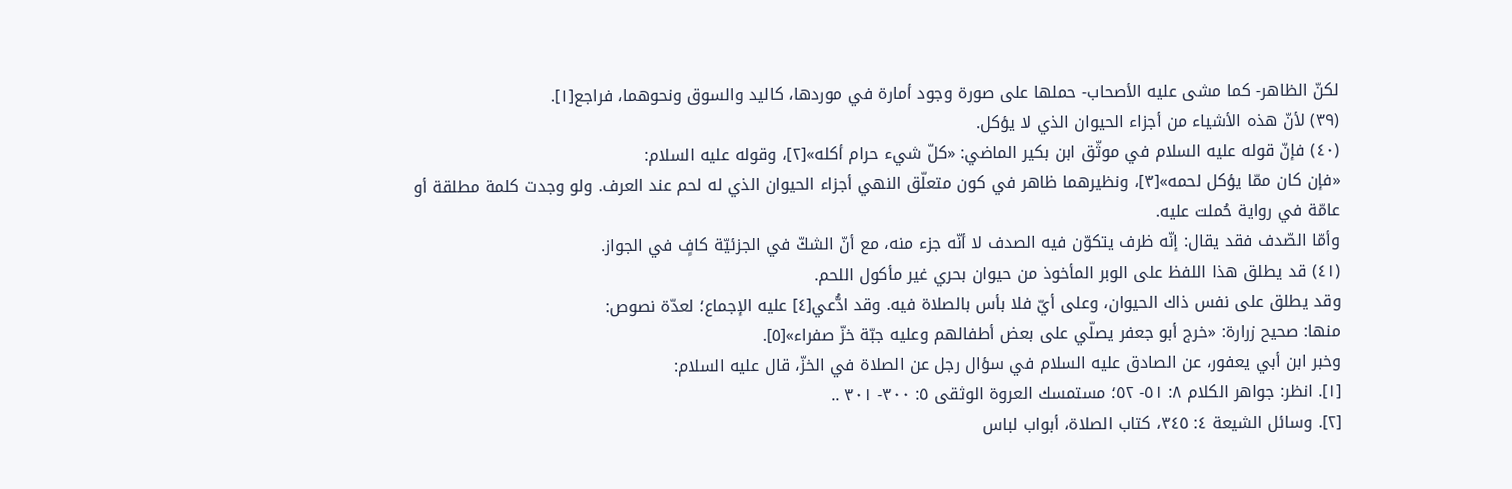لكنّ الظاهر- كما مشى عليه الأصحاب- حملها على صورة وجود أمارة في موردها، كاليد والسوق ونحوهما، فراجع[١].
(٣٩) لأنّ هذه الأشياء من أجزاء الحيوان الذي لا يؤكل.
(٤٠) فإنّ قوله عليه السلام في موثّق ابن بكير الماضي: «كلّ شيء حرام أكله»[٢]، وقوله عليه السلام:
«فإن كان ممّا يؤكل لحمه»[٣]، ونظيرهما ظاهر في كون متعلّق النهي أجزاء الحيوان الذي له لحم عند العرف. ولو وجدت كلمة مطلقة أو عامّة في رواية حُملت عليه.
وأمّا الصّدف فقد يقال: إنّه ظرف يتكوّن فيه الصدف لا أنّه جزء منه، مع أنّ الشكّ في الجزئيّة كافٍ في الجواز.
(٤١) قد يطلق هذا اللفظ على الوبر المأخوذ من حيوان بحري غير مأكول اللحم.
وقد يطلق على نفس ذاك الحيوان، وعلى أيّ فلا بأس بالصلاة فيه. وقد ادُّعي[٤] عليه الإجماع؛ لعدّة نصوص:
منها: صحيح زرارة: «خرج أبو جعفر يصلّي على بعض أطفالهم وعليه جبّة خزّ صفراء»[٥].
وخبر ابن أبي يعفور، عن الصادق عليه السلام في سؤال رجل عن الصلاة في الخزّ، قال عليه السلام:
[١]. انظر: جواهر الكلام ٨: ٥١- ٥٢؛ مستمسك العروة الوثقى ٥: ٣٠٠- ٣٠١ ..
[٢]. وسائل الشيعة ٤: ٣٤٥، كتاب الصلاة، أبواب لباس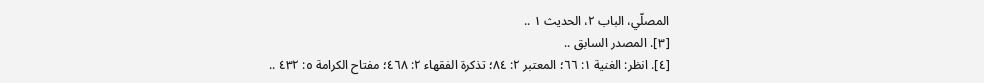المصلّي، الباب ٢، الحديث ١ ..
[٣]. المصدر السابق ..
[٤]. انظر: الغنية ١: ٦٦؛ المعتبر ٢: ٨٤؛ تذكرة الفقهاء ٢: ٤٦٨؛ مفتاح الكرامة ٥: ٤٣٢ ..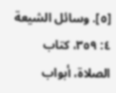[٥]. وسائل الشيعة ٤: ٣٥٩، كتاب الصلاة، أبواب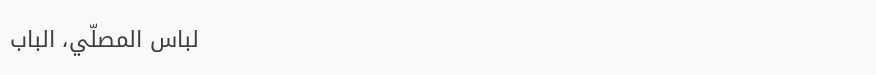لباس المصلّي، الباب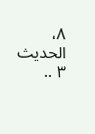٨، الحديث ٣ ..